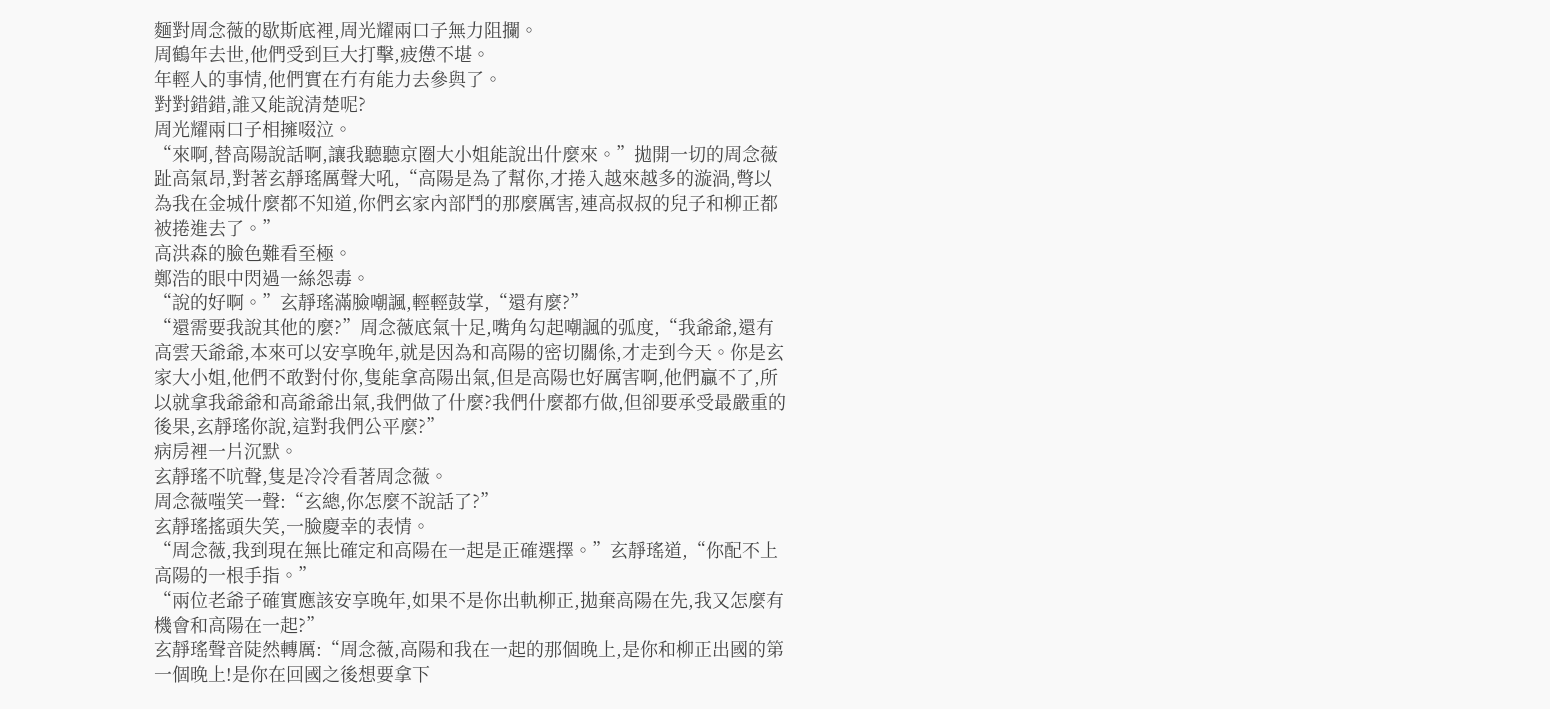麵對周念薇的歇斯底裡,周光耀兩口子無力阻攔。
周鶴年去世,他們受到巨大打擊,疲憊不堪。
年輕人的事情,他們實在冇有能力去參與了。
對對錯錯,誰又能說清楚呢?
周光耀兩口子相擁啜泣。
“來啊,替高陽說話啊,讓我聽聽京圈大小姐能說出什麼來。”拋開一切的周念薇趾高氣昂,對著玄靜瑤厲聲大吼,“高陽是為了幫你,才捲入越來越多的漩渦,彆以為我在金城什麼都不知道,你們玄家內部鬥的那麼厲害,連高叔叔的兒子和柳正都被捲進去了。”
高洪森的臉色難看至極。
鄭浩的眼中閃過一絲怨毒。
“說的好啊。”玄靜瑤滿臉嘲諷,輕輕鼓掌,“還有麼?”
“還需要我說其他的麼?”周念薇底氣十足,嘴角勾起嘲諷的弧度,“我爺爺,還有高雲天爺爺,本來可以安享晚年,就是因為和高陽的密切關係,才走到今天。你是玄家大小姐,他們不敢對付你,隻能拿高陽出氣,但是高陽也好厲害啊,他們贏不了,所以就拿我爺爺和高爺爺出氣,我們做了什麼?我們什麼都冇做,但卻要承受最嚴重的後果,玄靜瑤你說,這對我們公平麼?”
病房裡一片沉默。
玄靜瑤不吭聲,隻是冷冷看著周念薇。
周念薇嗤笑一聲:“玄總,你怎麼不說話了?”
玄靜瑤搖頭失笑,一臉慶幸的表情。
“周念薇,我到現在無比確定和高陽在一起是正確選擇。”玄靜瑤道,“你配不上高陽的一根手指。”
“兩位老爺子確實應該安享晚年,如果不是你出軌柳正,拋棄高陽在先,我又怎麼有機會和高陽在一起?”
玄靜瑤聲音陡然轉厲:“周念薇,高陽和我在一起的那個晚上,是你和柳正出國的第一個晚上!是你在回國之後想要拿下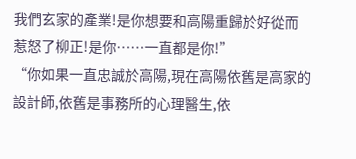我們玄家的產業!是你想要和高陽重歸於好從而惹怒了柳正!是你……一直都是你!”
“你如果一直忠誠於高陽,現在高陽依舊是高家的設計師,依舊是事務所的心理醫生,依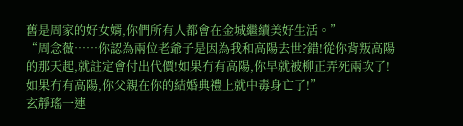舊是周家的好女婿,你們所有人都會在金城繼續美好生活。”
“周念薇……你認為兩位老爺子是因為我和高陽去世?錯!從你背叛高陽的那天起,就註定會付出代價!如果冇有高陽,你早就被柳正弄死兩次了!如果冇有高陽,你父親在你的結婚典禮上就中毒身亡了!”
玄靜瑤一連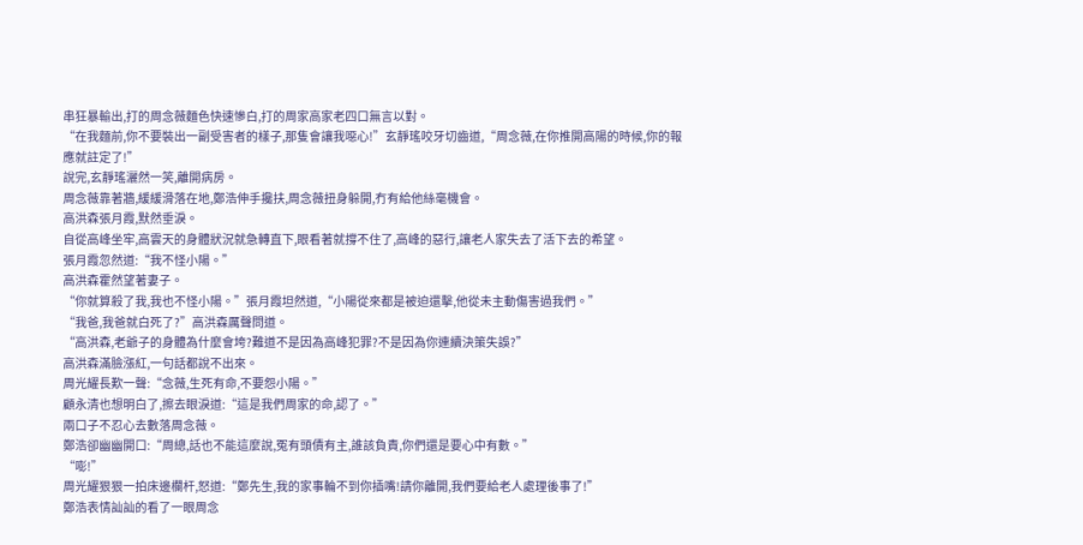串狂暴輸出,打的周念薇麵色快速慘白,打的周家高家老四口無言以對。
“在我麵前,你不要裝出一副受害者的樣子,那隻會讓我噁心!”玄靜瑤咬牙切齒道,“周念薇,在你推開高陽的時候,你的報應就註定了!”
說完,玄靜瑤灑然一笑,離開病房。
周念薇靠著牆,緩緩滑落在地,鄭浩伸手攙扶,周念薇扭身躲開,冇有給他絲毫機會。
高洪森張月霞,默然垂淚。
自從高峰坐牢,高雲天的身體狀況就急轉直下,眼看著就撐不住了,高峰的惡行,讓老人家失去了活下去的希望。
張月霞忽然道:“我不怪小陽。”
高洪森霍然望著妻子。
“你就算殺了我,我也不怪小陽。”張月霞坦然道,“小陽從來都是被迫還擊,他從未主動傷害過我們。”
“我爸,我爸就白死了?”高洪森厲聲問道。
“高洪森,老爺子的身體為什麼會垮?難道不是因為高峰犯罪?不是因為你連續決策失誤?”
高洪森滿臉漲紅,一句話都說不出來。
周光耀長歎一聲:“念薇,生死有命,不要怨小陽。”
顧永清也想明白了,擦去眼淚道:“這是我們周家的命,認了。”
兩口子不忍心去數落周念薇。
鄭浩卻幽幽開口:“周總,話也不能這麼說,冤有頭債有主,誰該負責,你們還是要心中有數。”
“嘭!”
周光耀狠狠一拍床邊欄杆,怒道:“鄭先生,我的家事輪不到你插嘴!請你離開,我們要給老人處理後事了!”
鄭浩表情訕訕的看了一眼周念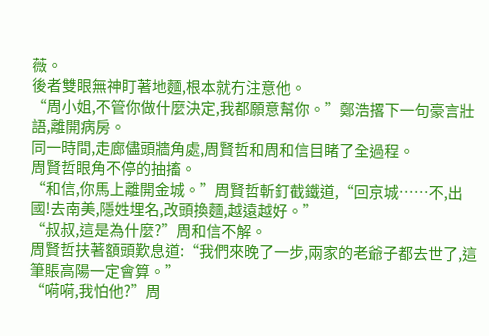薇。
後者雙眼無神盯著地麵,根本就冇注意他。
“周小姐,不管你做什麼決定,我都願意幫你。”鄭浩撂下一句豪言壯語,離開病房。
同一時間,走廊儘頭牆角處,周賢哲和周和信目睹了全過程。
周賢哲眼角不停的抽搐。
“和信,你馬上離開金城。”周賢哲斬釘截鐵道,“回京城……不,出國!去南美,隱姓埋名,改頭換麵,越遠越好。”
“叔叔,這是為什麼?”周和信不解。
周賢哲扶著額頭歎息道:“我們來晚了一步,兩家的老爺子都去世了,這筆賬高陽一定會算。”
“嗬嗬,我怕他?”周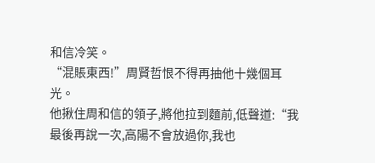和信冷笑。
“混賬東西!”周賢哲恨不得再抽他十幾個耳光。
他揪住周和信的領子,將他拉到麵前,低聲道:“我最後再說一次,高陽不會放過你,我也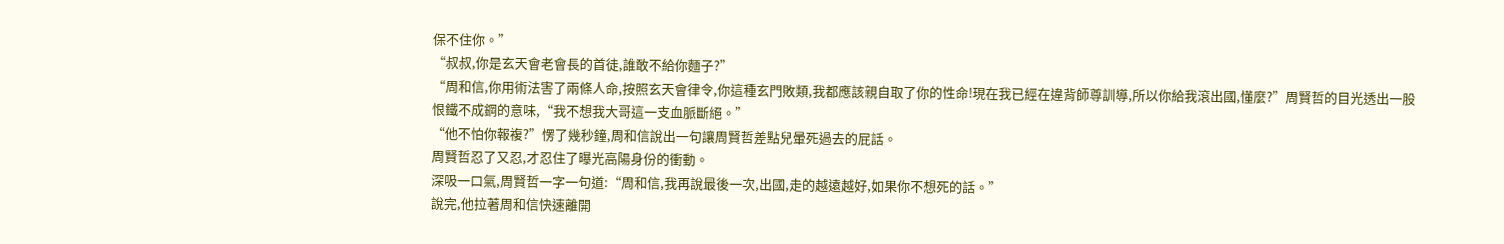保不住你。”
“叔叔,你是玄天會老會長的首徒,誰敢不給你麵子?”
“周和信,你用術法害了兩條人命,按照玄天會律令,你這種玄門敗類,我都應該親自取了你的性命!現在我已經在違背師尊訓導,所以你給我滾出國,懂麼?”周賢哲的目光透出一股恨鐵不成鋼的意味,“我不想我大哥這一支血脈斷絕。”
“他不怕你報複?”愣了幾秒鐘,周和信說出一句讓周賢哲差點兒暈死過去的屁話。
周賢哲忍了又忍,才忍住了曝光高陽身份的衝動。
深吸一口氣,周賢哲一字一句道:“周和信,我再說最後一次,出國,走的越遠越好,如果你不想死的話。”
說完,他拉著周和信快速離開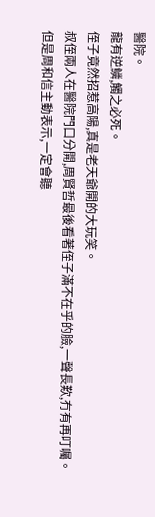醫院。
龍有逆鱗,觸之必死。
侄子竟然招惹高陽,真是老天爺開的大玩笑。
叔侄兩人在醫院門口分開,周賢哲最後看著侄子滿不在乎的臉,一聲長歎,冇有再叮囑。
但是周和信主動表示,一定會聽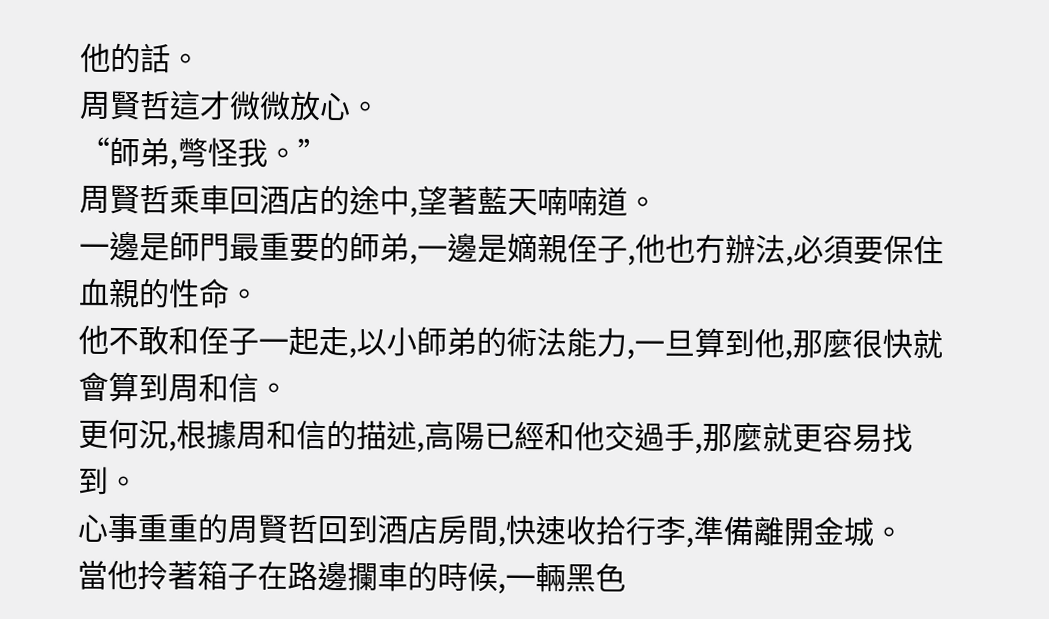他的話。
周賢哲這才微微放心。
“師弟,彆怪我。”
周賢哲乘車回酒店的途中,望著藍天喃喃道。
一邊是師門最重要的師弟,一邊是嫡親侄子,他也冇辦法,必須要保住血親的性命。
他不敢和侄子一起走,以小師弟的術法能力,一旦算到他,那麼很快就會算到周和信。
更何況,根據周和信的描述,高陽已經和他交過手,那麼就更容易找到。
心事重重的周賢哲回到酒店房間,快速收拾行李,準備離開金城。
當他拎著箱子在路邊攔車的時候,一輛黑色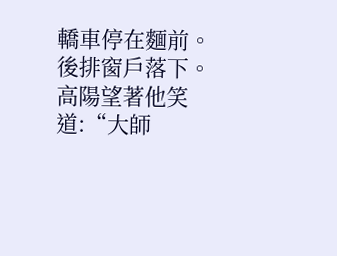轎車停在麵前。
後排窗戶落下。
高陽望著他笑道:“大師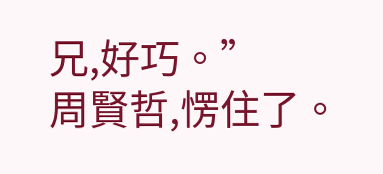兄,好巧。”
周賢哲,愣住了。